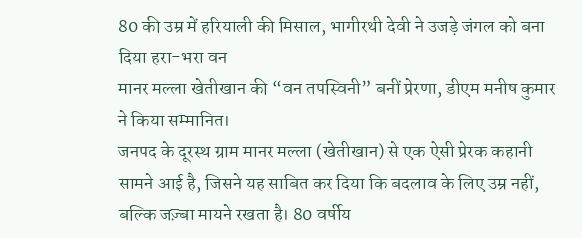80 की उम्र में हरियाली की मिसाल, भागीरथी देवी ने उजड़े जंगल को बना दिया हरा-भरा वन
मानर मल्ला खेतीखान की “वन तपस्विनी” बनीं प्रेरणा, डीएम मनीष कुमार ने किया सम्मानित।
जनपद के दूरस्थ ग्राम मानर मल्ला (खेतीखान) से एक ऐसी प्रेरक कहानी सामने आई है, जिसने यह साबित कर दिया कि बदलाव के लिए उम्र नहीं, बल्कि जज़्बा मायने रखता है। 80 वर्षीय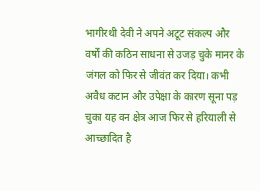भागीरथी देवी ने अपने अटूट संकल्प और वर्षों की कठिन साधना से उजड़ चुके मानर के जंगल को फिर से जीवंत कर दिया। कभी अवैध कटान और उपेक्षा के कारण सूना पड़ चुका यह वन क्षेत्र आज फिर से हरियाली से आच्छादित है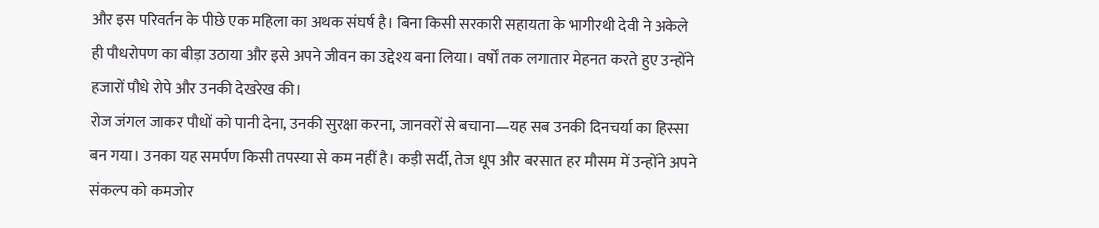और इस परिवर्तन के पीछे एक महिला का अथक संघर्ष है। बिना किसी सरकारी सहायता के भागीरथी देवी ने अकेले ही पौधरोपण का बीड़ा उठाया और इसे अपने जीवन का उद्देश्य बना लिया। वर्षों तक लगातार मेहनत करते हुए उन्होंने हजारों पौधे रोपे और उनकी देखरेख की।
रोज जंगल जाकर पौधों को पानी देना, उनकी सुरक्षा करना, जानवरों से बचाना—यह सब उनकी दिनचर्या का हिस्सा बन गया। उनका यह समर्पण किसी तपस्या से कम नहीं है। कड़ी सर्दी, तेज धूप और बरसात हर मौसम में उन्होंने अपने संकल्प को कमजोर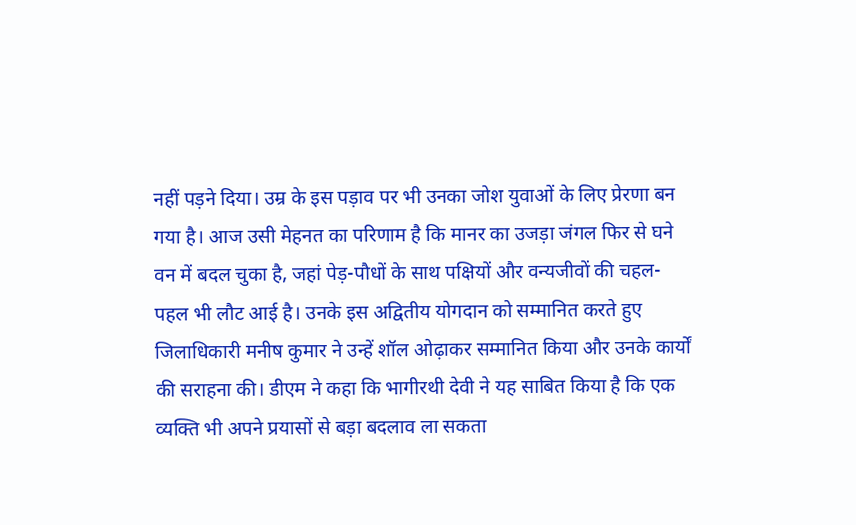नहीं पड़ने दिया। उम्र के इस पड़ाव पर भी उनका जोश युवाओं के लिए प्रेरणा बन गया है। आज उसी मेहनत का परिणाम है कि मानर का उजड़ा जंगल फिर से घने वन में बदल चुका है, जहां पेड़-पौधों के साथ पक्षियों और वन्यजीवों की चहल-पहल भी लौट आई है। उनके इस अद्वितीय योगदान को सम्मानित करते हुए जिलाधिकारी मनीष कुमार ने उन्हें शॉल ओढ़ाकर सम्मानित किया और उनके कार्यों की सराहना की। डीएम ने कहा कि भागीरथी देवी ने यह साबित किया है कि एक व्यक्ति भी अपने प्रयासों से बड़ा बदलाव ला सकता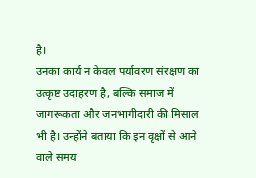है।
उनका कार्य न केवल पर्यावरण संरक्षण का उत्कृष्ट उदाहरण है, बल्कि समाज में जागरूकता और जनभागीदारी की मिसाल भी है। उन्होंने बताया कि इन वृक्षों से आने वाले समय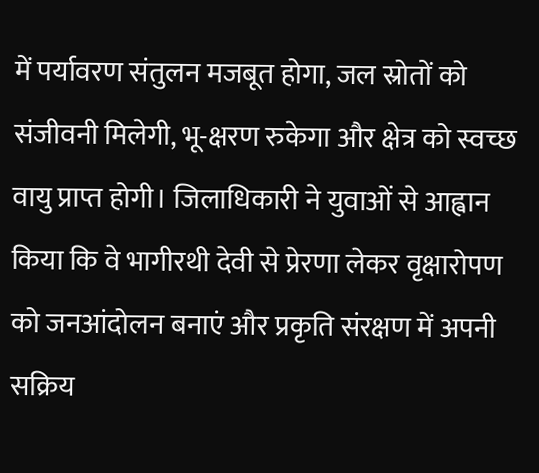में पर्यावरण संतुलन मजबूत होगा, जल स्रोतों को संजीवनी मिलेगी, भू-क्षरण रुकेगा और क्षेत्र को स्वच्छ वायु प्राप्त होगी। जिलाधिकारी ने युवाओं से आह्वान किया कि वे भागीरथी देवी से प्रेरणा लेकर वृक्षारोपण को जनआंदोलन बनाएं और प्रकृति संरक्षण में अपनी सक्रिय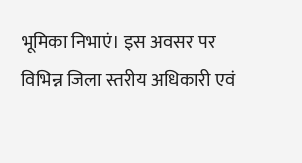भूमिका निभाएं। इस अवसर पर विभिन्न जिला स्तरीय अधिकारी एवं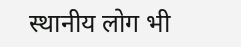स्थानीय लोग भी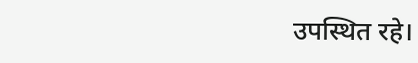उपस्थित रहे।